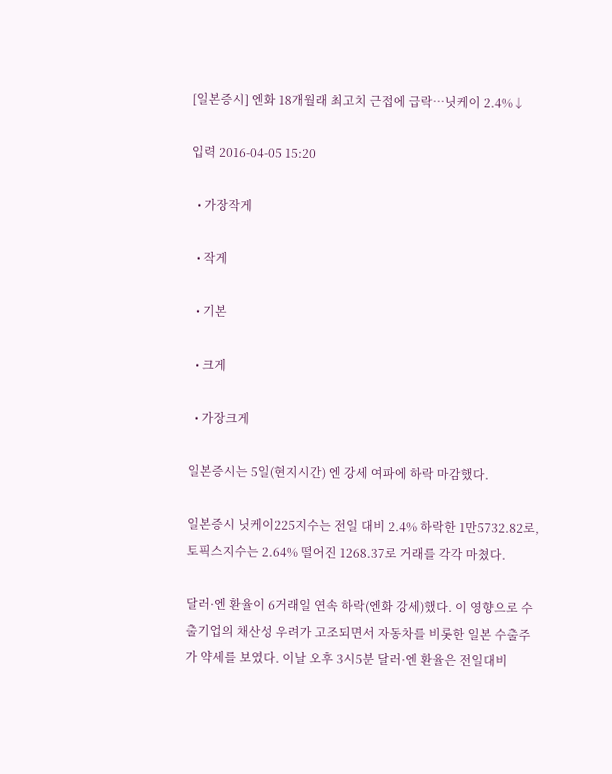[일본증시] 엔화 18개월래 최고치 근접에 급락…닛케이 2.4%↓

입력 2016-04-05 15:20

  • 가장작게

  • 작게

  • 기본

  • 크게

  • 가장크게

일본증시는 5일(현지시간) 엔 강세 여파에 하락 마감했다.

일본증시 닛케이225지수는 전일 대비 2.4% 하락한 1만5732.82로, 토픽스지수는 2.64% 떨어진 1268.37로 거래를 각각 마쳤다.

달러·엔 환율이 6거래일 연속 하락(엔화 강세)했다. 이 영향으로 수출기업의 채산성 우려가 고조되면서 자동차를 비롯한 일본 수출주가 약세를 보였다. 이날 오후 3시5분 달러·엔 환율은 전일대비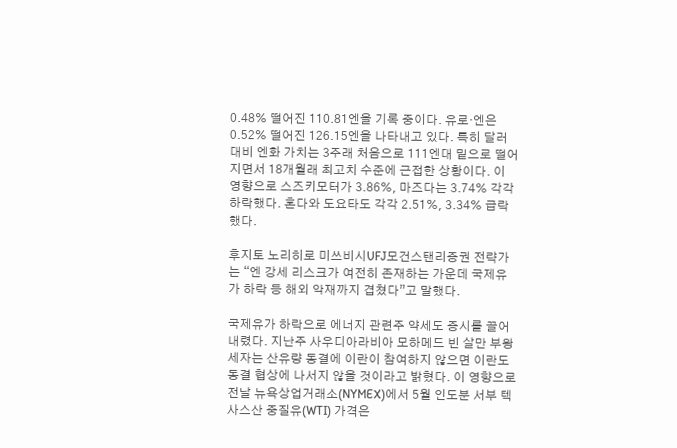0.48% 떨어진 110.81엔을 기록 중이다. 유로·엔은 0.52% 떨어진 126.15엔을 나타내고 있다. 특히 달러 대비 엔화 가치는 3주래 처음으로 111엔대 밑으로 떨어지면서 18개월래 최고치 수준에 근접한 상황이다. 이 영향으로 스즈키모터가 3.86%, 마즈다는 3.74% 각각 하락했다. 혼다와 도요타도 각각 2.51%, 3.34% 급락했다.

후지토 노리히로 미쓰비시UFJ모건스탠리증권 전략가는 “엔 강세 리스크가 여전히 존재하는 가운데 국제유가 하락 등 해외 악재까지 겹쳤다”고 말했다.

국제유가 하락으로 에너지 관련주 약세도 증시를 끌어내렸다. 지난주 사우디아라비아 모하메드 빈 살만 부왕세자는 산유량 동결에 이란이 참여하지 않으면 이란도 동결 협상에 나서지 않을 것이라고 밝혔다. 이 영향으로 전날 뉴욕상업거래소(NYMEX)에서 5월 인도분 서부 텍사스산 중질유(WTI) 가격은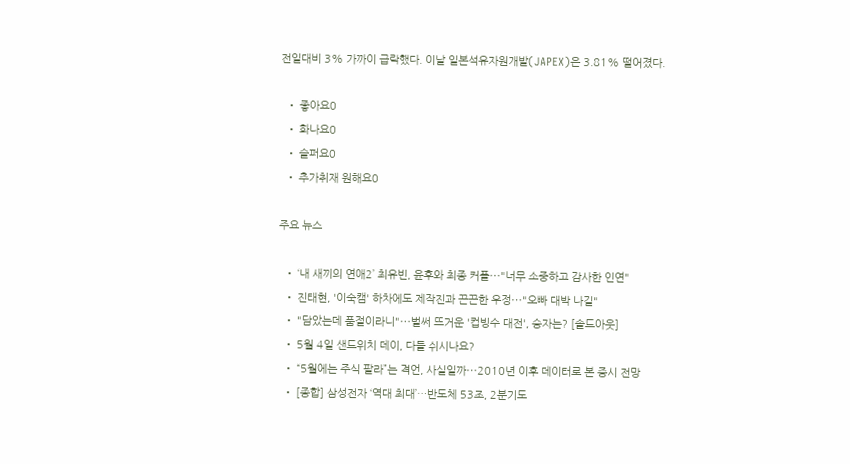전일대비 3% 가까이 급락했다. 이날 일본석유자원개발(JAPEX)은 3.81% 떨어졌다.

  • 좋아요0
  • 화나요0
  • 슬퍼요0
  • 추가취재 원해요0

주요 뉴스

  • ‘내 새끼의 연애2’ 최유빈, 윤후와 최종 커플⋯"너무 소중하고 감사한 인연"
  • 진태현, '이숙캠' 하차에도 제작진과 끈끈한 우정⋯"오빠 대박 나길"
  • "담았는데 품절이라니"⋯벌써 뜨거운 '컵빙수 대전', 승자는? [솔드아웃]
  • 5월 4일 샌드위치 데이, 다들 쉬시나요?
  • “5월에는 주식 팔라”는 격언, 사실일까⋯2010년 이후 데이터로 본 증시 전망
  • [종합] 삼성전자 ‘역대 최대’…반도체 53조, 2분기도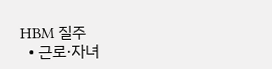HBM 질주
  • 근로·자녀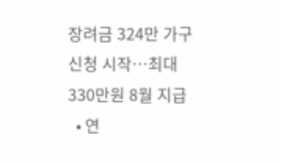장려금 324만 가구 신청 시작…최대 330만원 8월 지급
  • 연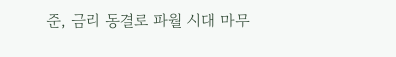준, 금리 동결로 파월 시대 마무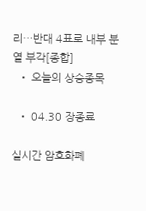리…반대 4표로 내부 분열 부각[종합]
  • 오늘의 상승종목

  • 04.30 장종료

실시간 암호화폐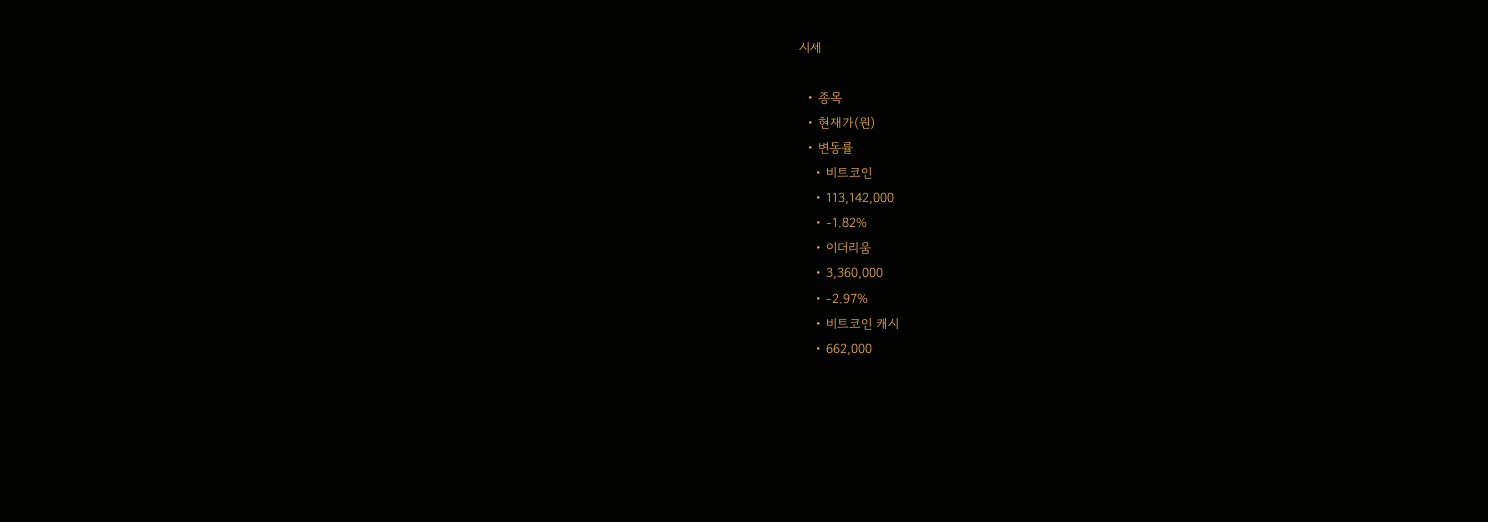시세

  • 종목
  • 현재가(원)
  • 변동률
    • 비트코인
    • 113,142,000
    • -1.82%
    • 이더리움
    • 3,360,000
    • -2.97%
    • 비트코인 캐시
    • 662,000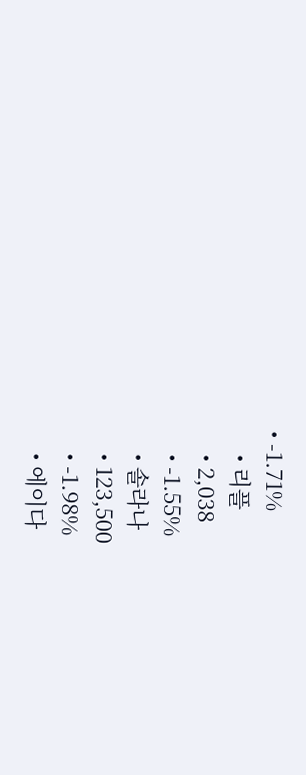• -1.71%
    • 리플
    • 2,038
    • -1.55%
    • 솔라나
    • 123,500
    • -1.98%
    • 에이다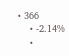• 366
    • -2.14%
    •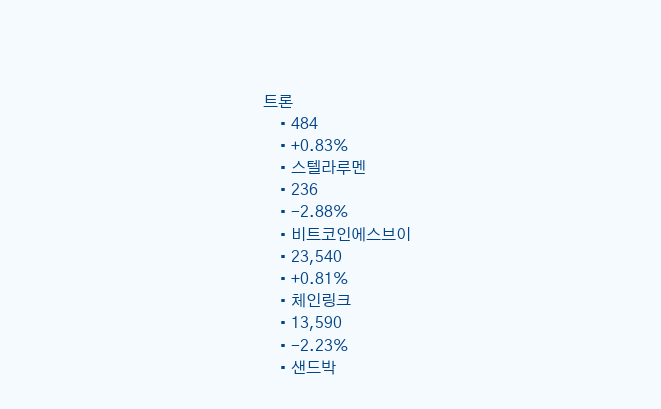트론
    • 484
    • +0.83%
    • 스텔라루멘
    • 236
    • -2.88%
    • 비트코인에스브이
    • 23,540
    • +0.81%
    • 체인링크
    • 13,590
    • -2.23%
    • 샌드박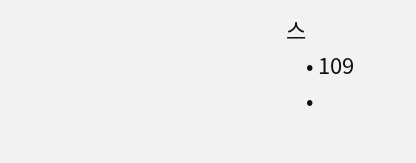스
    • 109
    •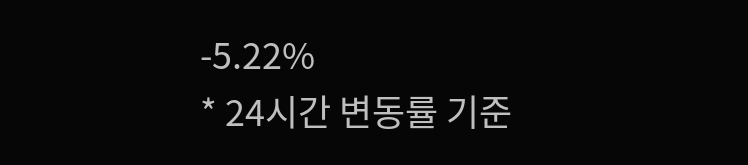-5.22%
* 24시간 변동률 기준